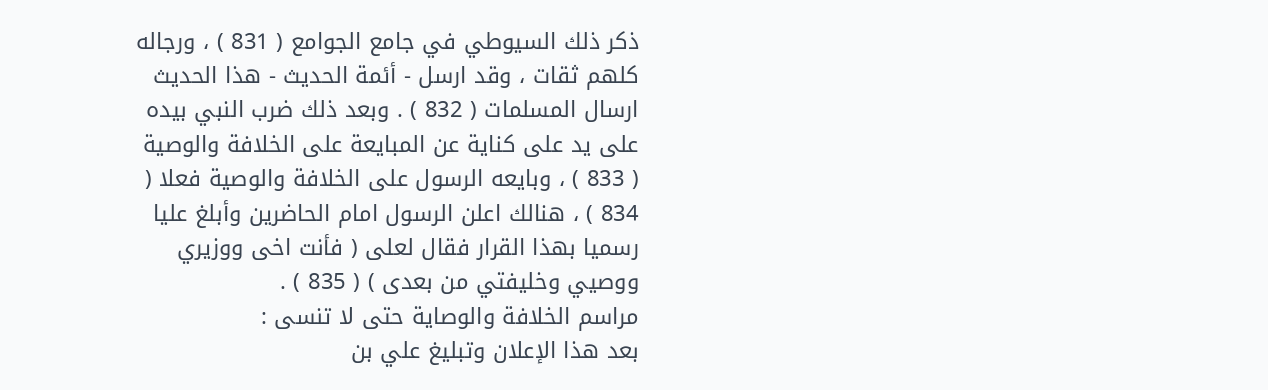ذكر ذلك السيوطي في جامع الجوامع ( 831 ) ، ورجاله كلهم ثقات ، وقد ارسل - أئمة الحديث - هذا الحديث ارسال المسلمات ( 832 ) . وبعد ذلك ضرب النبي بيده على يد على كناية عن المبايعة على الخلافة والوصية ( 833 ) ، وبايعه الرسول على الخلافة والوصية فعلا ( 834 ) ، هنالك اعلن الرسول امام الحاضرين وأبلغ عليا رسميا بهذا القرار فقال لعلى ( فأنت اخى ووزيري ووصيي وخليفتي من بعدى ) ( 835 ) .
مراسم الخلافة والوصاية حتى لا تنسى :
بعد هذا الإعلان وتبليغ علي بن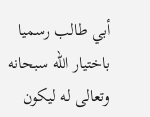أبي طالب رسميا باختيار اللّه سبحانه وتعالى له ليكون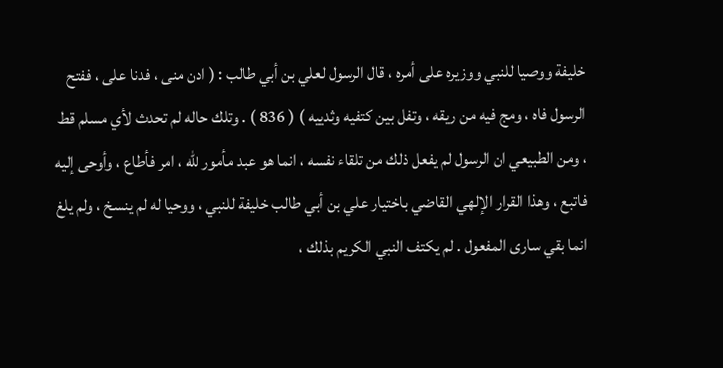خليفة ووصيا للنبي ووزيره على أمره ، قال الرسول لعلي بن أبي طالب : ( ادن منى ، فدنا على ، ففتح الرسول فاه ، ومج فيه من ريقه ، وتفل بين كتفيه وثدييه ) ( 836 ) . وتلك حاله لم تحدث لأي مسلم قط ، ومن الطبيعي ان الرسول لم يفعل ذلك من تلقاء نفسه ، انما هو عبد مأمور للّه ، امر فأطاع ، وأوحى إليه فاتبع ، وهذا القرار الإلهي القاضي باختيار علي بن أبي طالب خليفة للنبي ، ووحيا له لم ينسخ ، ولم يلغ انما بقي سارى المفعول . لم يكتف النبي الكريم بذلك ،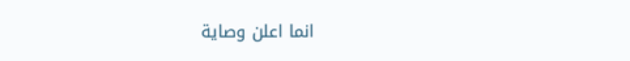انما اعلن وصاية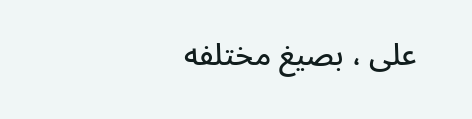على ، بصيغ مختلفه